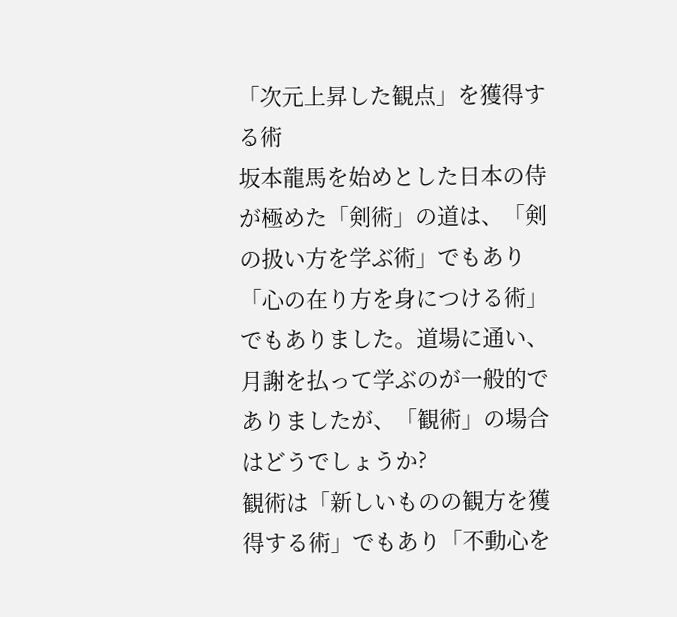「次元上昇した観点」を獲得する術
坂本龍馬を始めとした日本の侍が極めた「剣術」の道は、「剣の扱い方を学ぶ術」でもあり「心の在り方を身につける術」でもありました。道場に通い、月謝を払って学ぶのが一般的でありましたが、「観術」の場合はどうでしょうか?
観術は「新しいものの観方を獲得する術」でもあり「不動心を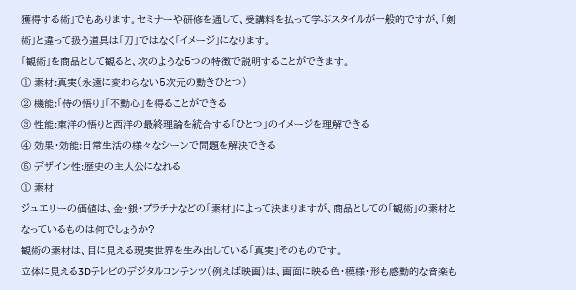獲得する術」でもあります。セミナーや研修を通して、受講料を払って学ぶスタイルが一般的ですが、「剣術」と違って扱う道具は「刀」ではなく「イメージ」になります。
「観術」を商品として観ると、次のような5つの特徴で説明することができます。
① 素材:真実(永遠に変わらない5次元の動きひとつ)
② 機能:「侍の悟り」「不動心」を得ることができる
③ 性能:東洋の悟りと西洋の最終理論を統合する「ひとつ」のイメージを理解できる
④ 効果・効能:日常生活の様々なシーンで問題を解決できる
⑤ デザイン性:歴史の主人公になれる
① 素材
ジュエリーの価値は、金・銀・プラチナなどの「素材」によって決まりますが、商品としての「観術」の素材となっているものは何でしょうか?
観術の素材は、目に見える現実世界を生み出している「真実」そのものです。
立体に見える3Dテレビのデジタルコンテンツ(例えば映画)は、画面に映る色・模様・形も感動的な音楽も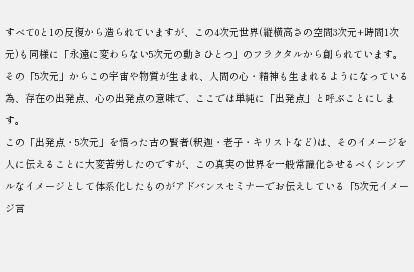すべて0と1の反復から造られていますが、この4次元世界(縦横高さの空間3次元+時間1次元)も同様に「永遠に変わらない5次元の動きひとつ」のフラクタルから創られています。
その「5次元」からこの宇宙や物質が生まれ、人間の心・精神も生まれるようになっている為、存在の出発点、心の出発点の意味で、ここでは単純に「出発点」と呼ぶことにします。
この「出発点・5次元」を悟った古の賢者(釈迦・老子・キリストなど)は、そのイメージを人に伝えることに大変苦労したのですが、この真実の世界を一般常識化させるべくシンプルなイメージとして体系化したものがアドバンスセミナーでお伝えしている「5次元イメージ言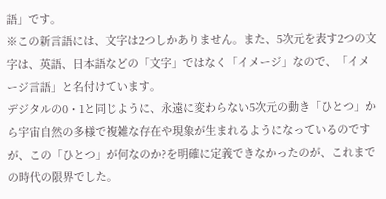語」です。
※この新言語には、文字は2つしかありません。また、5次元を表す2つの文字は、英語、日本語などの「文字」ではなく「イメージ」なので、「イメージ言語」と名付けています。
デジタルの0・1と同じように、永遠に変わらない5次元の動き「ひとつ」から宇宙自然の多様で複雑な存在や現象が生まれるようになっているのですが、この「ひとつ」が何なのか?を明確に定義できなかったのが、これまでの時代の限界でした。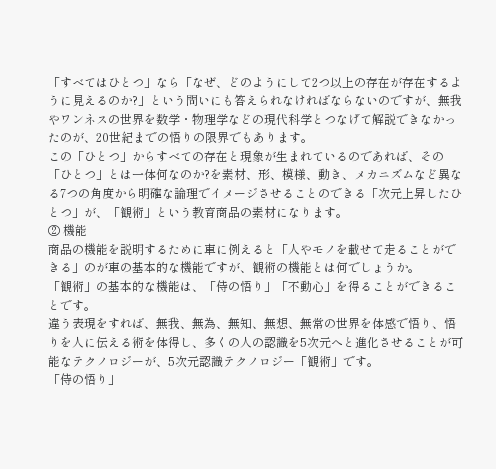「すべてはひとつ」なら「なぜ、どのようにして2つ以上の存在が存在するように見えるのか?」という問いにも答えられなければならないのですが、無我やワンネスの世界を数学・物理学などの現代科学とつなげて解説できなかったのが、20世紀までの悟りの限界でもあります。
この「ひとつ」からすべての存在と現象が生まれているのであれば、その「ひとつ」とは一体何なのか?を素材、形、模様、動き、メカニズムなど異なる7つの角度から明確な論理でイメージさせることのできる「次元上昇したひとつ」が、「観術」という教育商品の素材になります。
② 機能
商品の機能を説明するために車に例えると「人やモノを載せて走ることができる」のが車の基本的な機能ですが、観術の機能とは何でしょうか。
「観術」の基本的な機能は、「侍の悟り」「不動心」を得ることができることです。
違う表現をすれば、無我、無為、無知、無想、無常の世界を体感で悟り、悟りを人に伝える術を体得し、多くの人の認識を5次元へと進化させることが可能なテクノロジーが、5次元認識テクノロジー「観術」です。
「侍の悟り」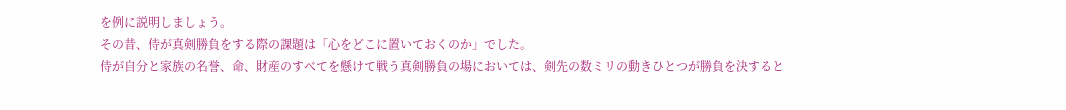を例に説明しましょう。
その昔、侍が真剣勝負をする際の課題は「心をどこに置いておくのか」でした。
侍が自分と家族の名誉、命、財産のすべてを懸けて戦う真剣勝負の場においては、剣先の数ミリの動きひとつが勝負を決すると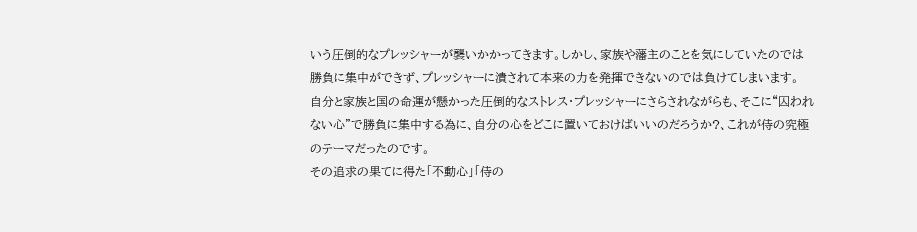いう圧倒的なプレッシャーが襲いかかってきます。しかし、家族や藩主のことを気にしていたのでは勝負に集中ができず、プレッシャーに潰されて本来の力を発揮できないのでは負けてしまいます。
自分と家族と国の命運が懸かった圧倒的なストレス・プレッシャーにさらされながらも、そこに“囚われない心”で勝負に集中する為に、自分の心をどこに置いておけばいいのだろうか?、これが侍の究極のテーマだったのです。
その追求の果てに得た「不動心」「侍の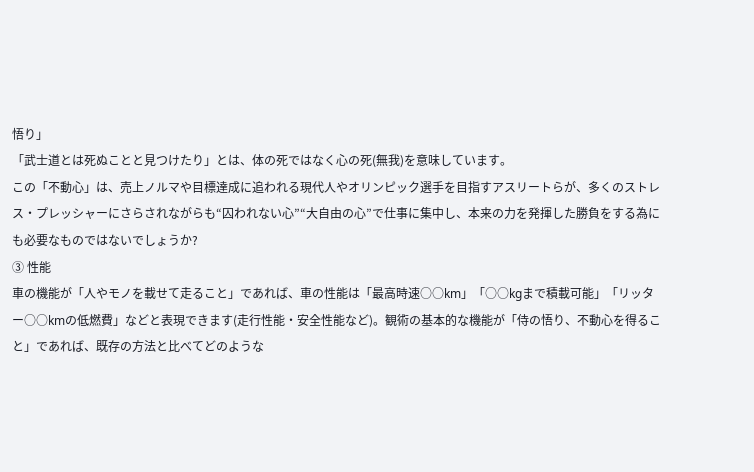悟り」
「武士道とは死ぬことと見つけたり」とは、体の死ではなく心の死(無我)を意味しています。
この「不動心」は、売上ノルマや目標達成に追われる現代人やオリンピック選手を目指すアスリートらが、多くのストレス・プレッシャーにさらされながらも“囚われない心”“大自由の心”で仕事に集中し、本来の力を発揮した勝負をする為にも必要なものではないでしょうか?
③ 性能
車の機能が「人やモノを載せて走ること」であれば、車の性能は「最高時速○○km」「○○kgまで積載可能」「リッター○○kmの低燃費」などと表現できます(走行性能・安全性能など)。観術の基本的な機能が「侍の悟り、不動心を得ること」であれば、既存の方法と比べてどのような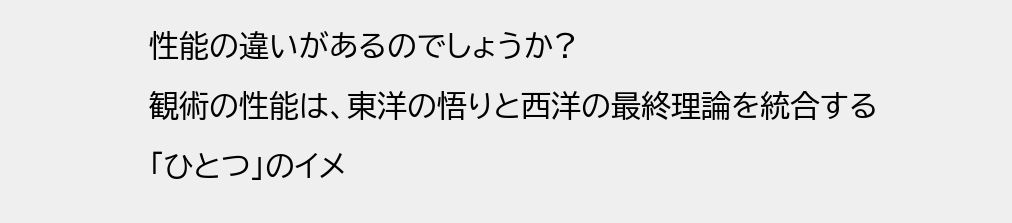性能の違いがあるのでしょうか?
観術の性能は、東洋の悟りと西洋の最終理論を統合する「ひとつ」のイメ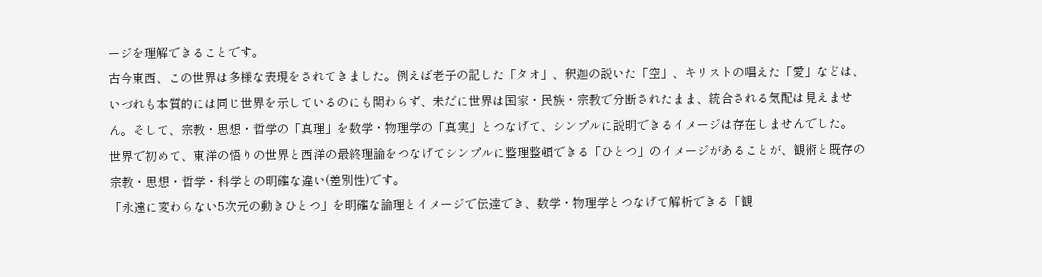ージを理解できることです。
古今東西、この世界は多様な表現をされてきました。例えば老子の記した「タオ」、釈迦の説いた「空」、キリストの唱えた「愛」などは、いづれも本質的には同じ世界を示しているのにも関わらず、未だに世界は国家・民族・宗教で分断されたまま、統合される気配は見えません。そして、宗教・思想・哲学の「真理」を数学・物理学の「真実」とつなげて、シンプルに説明できるイメージは存在しませんでした。
世界で初めて、東洋の悟りの世界と西洋の最終理論をつなげてシンプルに整理整頓できる「ひとつ」のイメージがあることが、観術と既存の宗教・思想・哲学・科学との明確な違い(差別性)です。
「永遠に変わらない5次元の動きひとつ」を明確な論理とイメージで伝達でき、数学・物理学とつなげて解析できる「観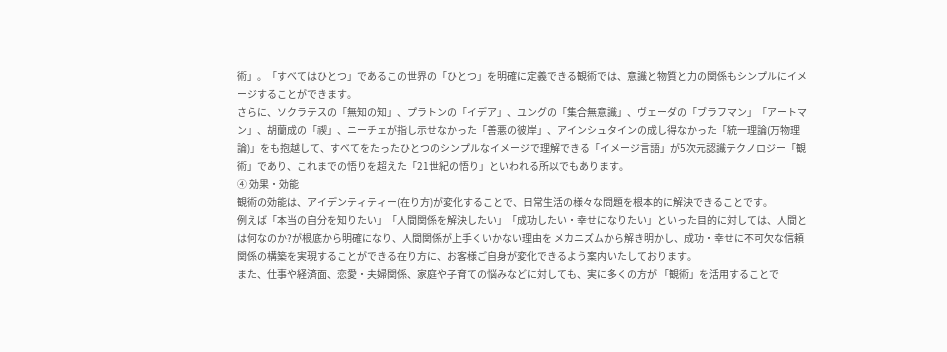術」。「すべてはひとつ」であるこの世界の「ひとつ」を明確に定義できる観術では、意識と物質と力の関係もシンプルにイメージすることができます。
さらに、ソクラテスの「無知の知」、プラトンの「イデア」、ユングの「集合無意識」、ヴェーダの「ブラフマン」「アートマン」、胡蘭成の「禊」、ニーチェが指し示せなかった「善悪の彼岸」、アインシュタインの成し得なかった「統一理論(万物理論)」をも抱越して、すべてをたったひとつのシンプルなイメージで理解できる「イメージ言語」が5次元認識テクノロジー「観術」であり、これまでの悟りを超えた「21世紀の悟り」といわれる所以でもあります。
④ 効果・効能
観術の効能は、アイデンティティー(在り方)が変化することで、日常生活の様々な問題を根本的に解決できることです。
例えば「本当の自分を知りたい」「人間関係を解決したい」「成功したい・幸せになりたい」といった目的に対しては、人間とは何なのか?が根底から明確になり、人間関係が上手くいかない理由を メカニズムから解き明かし、成功・幸せに不可欠な信頼関係の構築を実現することができる在り方に、お客様ご自身が変化できるよう案内いたしております。
また、仕事や経済面、恋愛・夫婦関係、家庭や子育ての悩みなどに対しても、実に多くの方が 「観術」を活用することで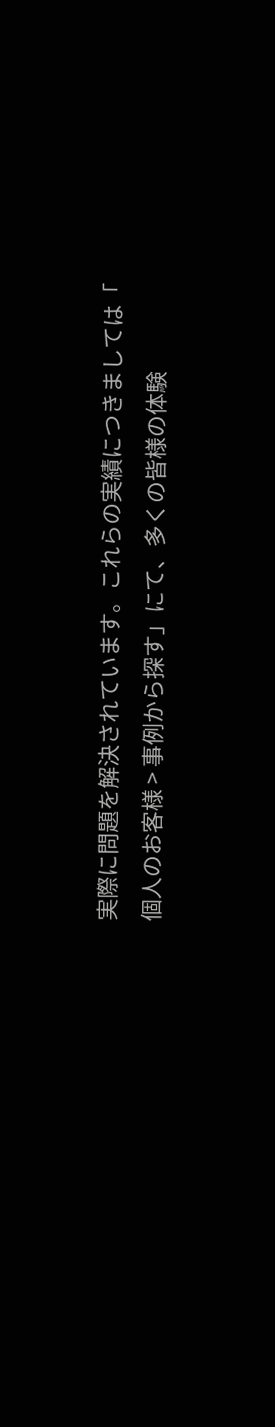実際に問題を解決されています。これらの実績につきましては「
個人のお客様 > 事例から探す」にて、多くの皆様の体験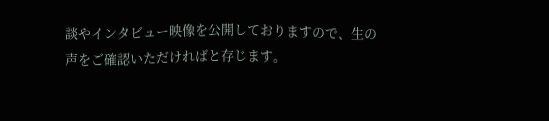談やインタビュー映像を公開しておりますので、生の声をご確認いただければと存じます。